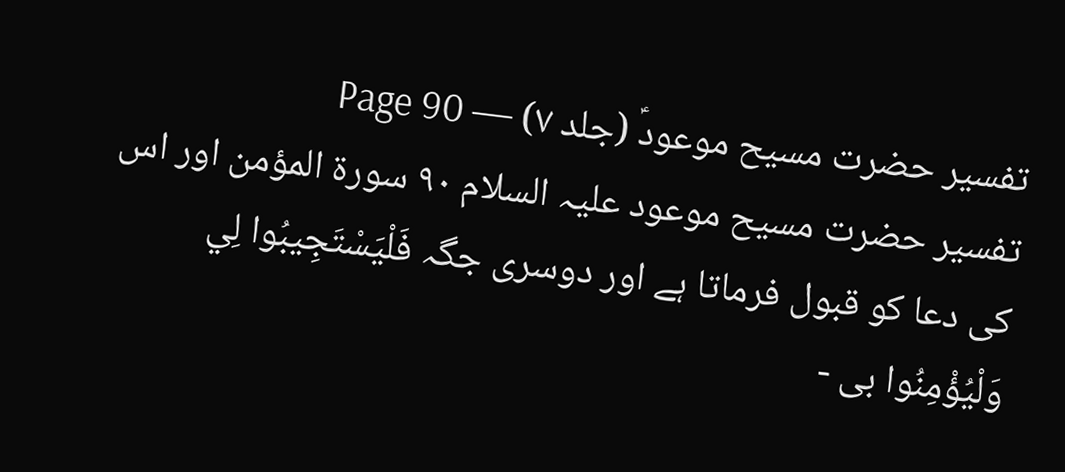تفسیر حضرت مسیح موعودؑ (جلد ۷) — Page 90
تفسیر حضرت مسیح موعود علیہ السلام ۹۰ سورة المؤمن اور اس کی دعا کو قبول فرماتا ہے اور دوسری جگہ فَلْيَسْتَجِيبُوا لِي وَلْيُؤْمِنُوا بى -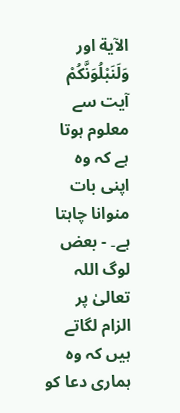الآية اور وَلَنَبْلُوَنَّكُمْ آیت سے معلوم ہوتا ہے کہ وہ اپنی بات منوانا چاہتا ہے۔ - بعض لوگ اللہ تعالیٰ پر الزام لگاتے ہیں کہ وہ ہماری دعا کو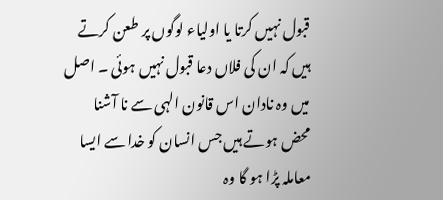قبول نہیں کرتا یا اولیاء لوگوں پر طعن کرتے ہیں کہ ان کی فلاں دعا قبول نہیں ہوئی ۔ اصل میں وہ نادان اس قانون الہی سے نا آشنا محض ہوتے ہیں جس انسان کو خدا سے ایسا معاملہ پڑا ہو گا وہ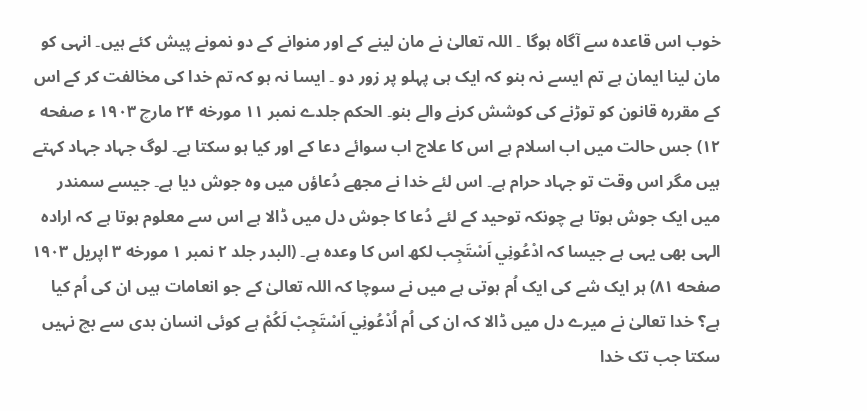خوب اس قاعدہ سے آگاہ ہوگا ۔ اللہ تعالیٰ نے مان لینے کے اور منوانے کے دو نمونے پیش کئے ہیں۔ انہی کو مان لینا ایمان ہے تم ایسے نہ بنو کہ ایک ہی پہلو پر زور دو ۔ ایسا نہ ہو کہ تم خدا کی مخالفت کر کے اس کے مقررہ قانون کو توڑنے کی کوشش کرنے والے بنو۔ الحکم جلدے نمبر ۱۱ مورخه ۲۴ مارچ ۱۹۰۳ ء صفحه ۱۲) جس حالت میں اب اسلام ہے اس کا علاج اب سوائے دعا کے اور کیا ہو سکتا ہے۔ لوگ جہاد جہاد کہتے ہیں مگر اس وقت تو جہاد حرام ہے۔ اس لئے خدا نے مجھے دُعاؤں میں وہ جوش دیا ہے۔ جیسے سمندر میں ایک جوش ہوتا ہے چونکہ توحید کے لئے دُعا کا جوش دل میں ڈالا ہے اس سے معلوم ہوتا ہے کہ ارادہ الہی بھی یہی ہے جیسا کہ ادْعُونِي اَسْتَجِب لکھ اس کا وعدہ ہے۔ (البدر جلد ۲ نمبر ۱ مورخه ۳ اپریل ۱۹۰۳ صفحه ۸۱) ہر ایک شے کی ایک اُم ہوتی ہے میں نے سوچا کہ اللہ تعالیٰ کے جو انعامات ہیں ان کی اُم کیا ہے؟ خدا تعالیٰ نے میرے دل میں ڈالا کہ ان کی اُم اُدْعُونِي اَسْتَجِبْ لَكُمْ ہے کوئی انسان بدی سے بچ نہیں سکتا جب تک خدا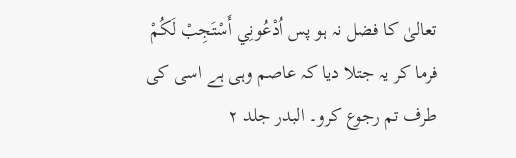تعالیٰ کا فضل نہ ہو پس اُدْعُونِي أَسْتَجِبْ لَكُمْ فرما کر یہ جتلا دیا کہ عاصم وہی ہے اسی کی طرف تم رجوع کرو۔ البدر جلد ۲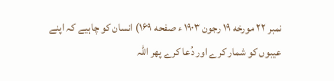نمبر ۲۲ مورخه ۱۹ رجون ۱۹۰۳ ء صفحه ۱۶۹) انسان کو چاہیے کہ اپنے عیبوں کو شمار کرے اور دُعا کرے پھر اللہ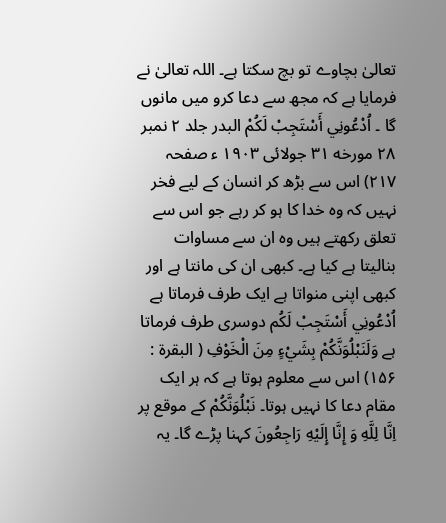تعالیٰ بچاوے تو بچ سکتا ہے۔ اللہ تعالیٰ نے فرمایا ہے کہ مجھ سے دعا کرو میں مانوں گا ۔ اُدْعُونِي أَسْتَجِبْ لَكُمْ البدر جلد ۲ نمبر ۲۸ مورخه ۳۱ جولائی ۱۹۰۳ ء صفحہ ۲۱۷) اس سے بڑھ کر انسان کے لیے فخر نہیں کہ وہ خدا کا ہو کر رہے جو اس سے تعلق رکھتے ہیں وہ ان سے مساوات بنالیتا ہے کیا ہے۔ کبھی ان کی مانتا ہے اور کبھی اپنی منواتا ہے ایک طرف فرماتا ہے اُدْعُونِي أَسْتَجِبْ لَكُم دوسری طرف فرماتا ہے وَلَنَبْلُوَنَّكُمْ بِشَيْءٍ مِنَ الْخَوْفِ ( البقرة : ۱۵۶) اس سے معلوم ہوتا ہے کہ ہر ایک مقام دعا کا نہیں ہوتا۔ نَبْلُوَنَّكُمْ کے موقع پر اِنَّا لِلَّهِ وَ إِنَّا إِلَيْهِ رَاجِعُونَ کہنا پڑے گا۔ یہ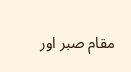مقام صبر اور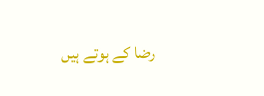رضا کے ہوتے ہیں